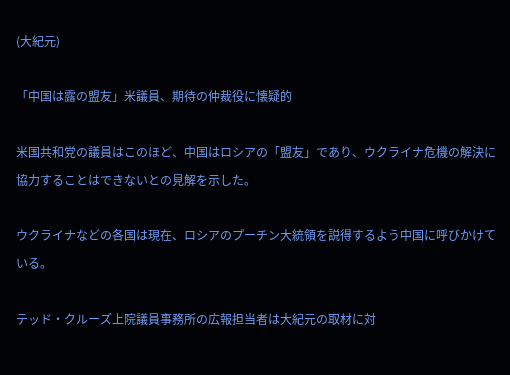(大紀元)

「中国は露の盟友」米議員、期待の仲裁役に懐疑的

米国共和党の議員はこのほど、中国はロシアの「盟友」であり、ウクライナ危機の解決に協力することはできないとの見解を示した。

ウクライナなどの各国は現在、ロシアのプーチン大統領を説得するよう中国に呼びかけている。

テッド・クルーズ上院議員事務所の広報担当者は大紀元の取材に対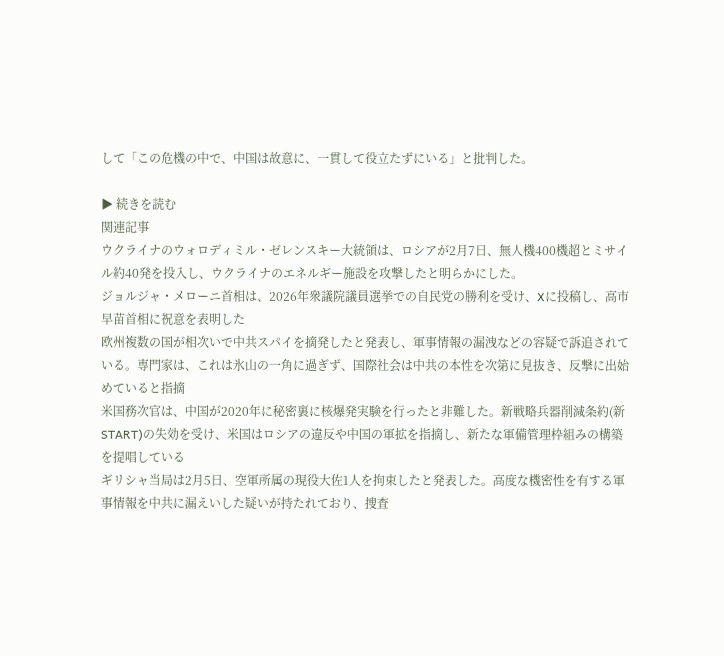して「この危機の中で、中国は故意に、一貫して役立たずにいる」と批判した。

▶ 続きを読む
関連記事
ウクライナのウォロディミル・ゼレンスキー大統領は、ロシアが2月7日、無人機400機超とミサイル約40発を投入し、ウクライナのエネルギー施設を攻撃したと明らかにした。
ジョルジャ・メローニ首相は、2026年衆議院議員選挙での自民党の勝利を受け、Xに投稿し、高市早苗首相に祝意を表明した
欧州複数の国が相次いで中共スパイを摘発したと発表し、軍事情報の漏洩などの容疑で訴追されている。専門家は、これは氷山の一角に過ぎず、国際社会は中共の本性を次第に見抜き、反撃に出始めていると指摘
米国務次官は、中国が2020年に秘密裏に核爆発実験を行ったと非難した。新戦略兵器削減条約(新START)の失効を受け、米国はロシアの違反や中国の軍拡を指摘し、新たな軍備管理枠組みの構築を提唱している
ギリシャ当局は2月5日、空軍所属の現役大佐1人を拘束したと発表した。高度な機密性を有する軍事情報を中共に漏えいした疑いが持たれており、捜査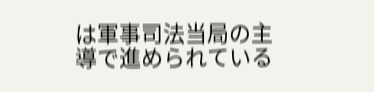は軍事司法当局の主導で進められている